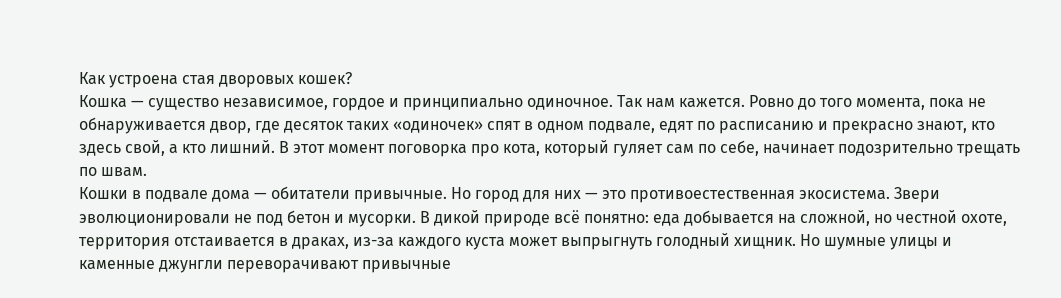Как устроена стая дворовых кошек?
Кошка — существо независимое, гордое и принципиально одиночное. Так нам кажется. Ровно до того момента, пока не обнаруживается двор, где десяток таких «одиночек» спят в одном подвале, едят по расписанию и прекрасно знают, кто здесь свой, а кто лишний. В этот момент поговорка про кота, который гуляет сам по себе, начинает подозрительно трещать по швам.
Кошки в подвале дома — обитатели привычные. Но город для них — это противоестественная экосистема. Звери эволюционировали не под бетон и мусорки. В дикой природе всё понятно: еда добывается на сложной, но честной охоте, территория отстаивается в драках, из-за каждого куста может выпрыгнуть голодный хищник. Но шумные улицы и каменные джунгли переворачивают привычные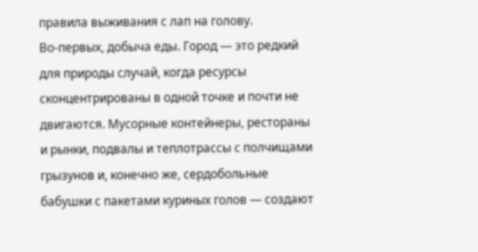правила выживания с лап на голову.
Во-первых, добыча еды. Город — это редкий для природы случай, когда ресурсы сконцентрированы в одной точке и почти не двигаются. Мусорные контейнеры, рестораны и рынки, подвалы и теплотрассы с полчищами грызунов и, конечно же, сердобольные бабушки с пакетами куриных голов — создают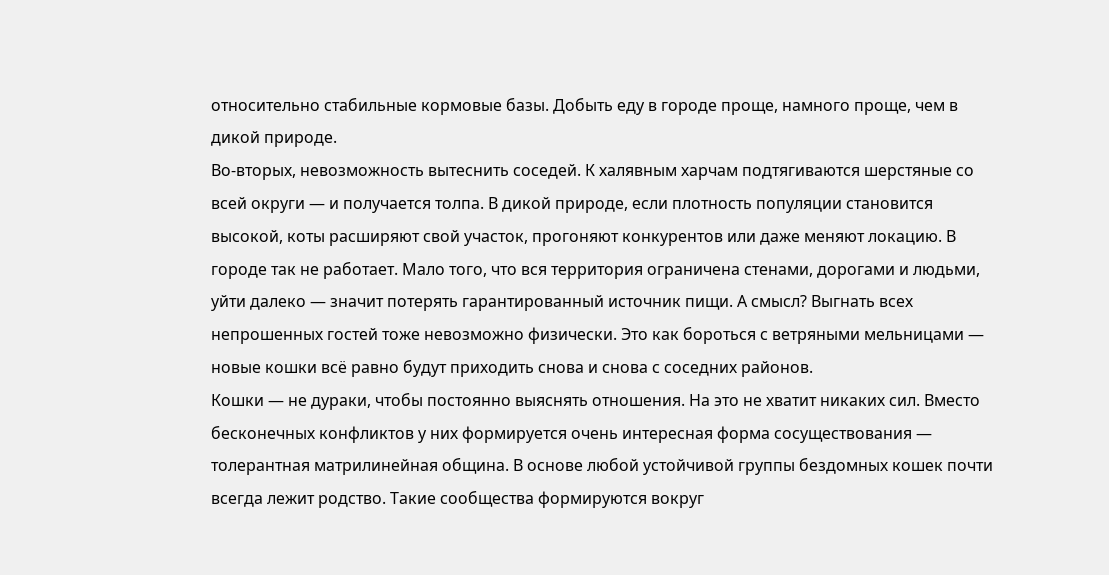относительно стабильные кормовые базы. Добыть еду в городе проще, намного проще, чем в дикой природе.
Во-вторых, невозможность вытеснить соседей. К халявным харчам подтягиваются шерстяные со всей округи — и получается толпа. В дикой природе, если плотность популяции становится высокой, коты расширяют свой участок, прогоняют конкурентов или даже меняют локацию. В городе так не работает. Мало того, что вся территория ограничена стенами, дорогами и людьми, уйти далеко — значит потерять гарантированный источник пищи. А смысл? Выгнать всех непрошенных гостей тоже невозможно физически. Это как бороться с ветряными мельницами — новые кошки всё равно будут приходить снова и снова с соседних районов.
Кошки — не дураки, чтобы постоянно выяснять отношения. На это не хватит никаких сил. Вместо бесконечных конфликтов у них формируется очень интересная форма сосуществования — толерантная матрилинейная община. В основе любой устойчивой группы бездомных кошек почти всегда лежит родство. Такие сообщества формируются вокруг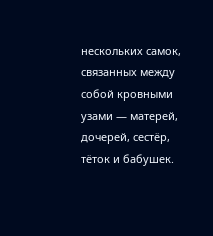нескольких самок, связанных между собой кровными узами — матерей, дочерей, сестёр, тёток и бабушек.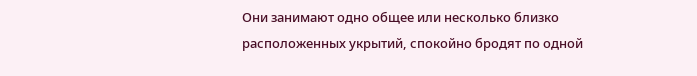Они занимают одно общее или несколько близко расположенных укрытий, спокойно бродят по одной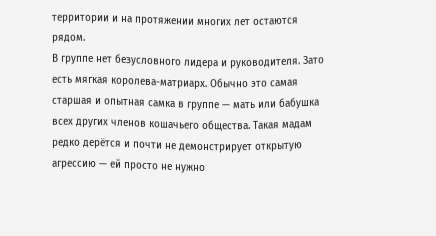территории и на протяжении многих лет остаются рядом.
В группе нет безусловного лидера и руководителя. Зато есть мягкая королева-матриарх. Обычно это самая старшая и опытная самка в группе — мать или бабушка всех других членов кошачьего общества. Такая мадам редко дерётся и почти не демонстрирует открытую агрессию — ей просто не нужно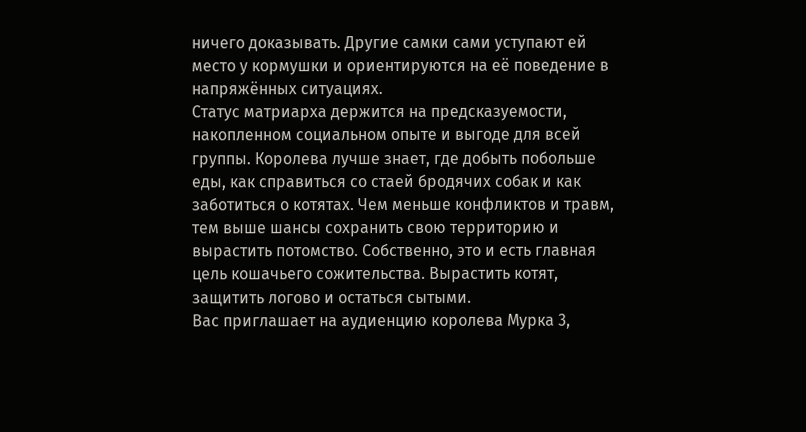ничего доказывать. Другие самки сами уступают ей место у кормушки и ориентируются на её поведение в напряжённых ситуациях.
Статус матриарха держится на предсказуемости, накопленном социальном опыте и выгоде для всей группы. Королева лучше знает, где добыть побольше еды, как справиться со стаей бродячих собак и как заботиться о котятах. Чем меньше конфликтов и травм, тем выше шансы сохранить свою территорию и вырастить потомство. Собственно, это и есть главная цель кошачьего сожительства. Вырастить котят, защитить логово и остаться сытыми.
Вас приглашает на аудиенцию королева Мурка 3,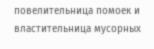повелительница помоек и властительница мусорных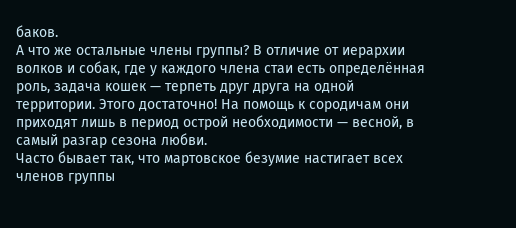баков.
А что же остальные члены группы? В отличие от иерархии волков и собак, где у каждого члена стаи есть определённая роль, задача кошек — терпеть друг друга на одной территории. Этого достаточно! На помощь к сородичам они приходят лишь в период острой необходимости — весной, в самый разгар сезона любви.
Часто бывает так, что мартовское безумие настигает всех членов группы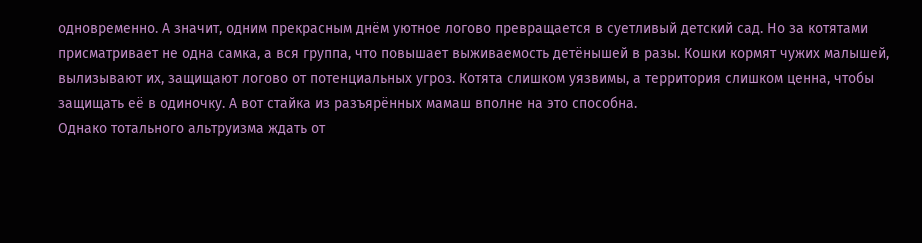одновременно. А значит, одним прекрасным днём уютное логово превращается в суетливый детский сад. Но за котятами присматривает не одна самка, а вся группа, что повышает выживаемость детёнышей в разы. Кошки кормят чужих малышей, вылизывают их, защищают логово от потенциальных угроз. Котята слишком уязвимы, а территория слишком ценна, чтобы защищать её в одиночку. А вот стайка из разъярённых мамаш вполне на это способна.
Однако тотального альтруизма ждать от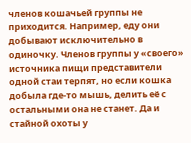членов кошачьей группы не приходится. Например, еду они добывают исключительно в одиночку. Членов группы у «своего» источника пищи представители одной стаи терпят, но если кошка добыла где-то мышь, делить её с остальными она не станет. Да и стайной охоты у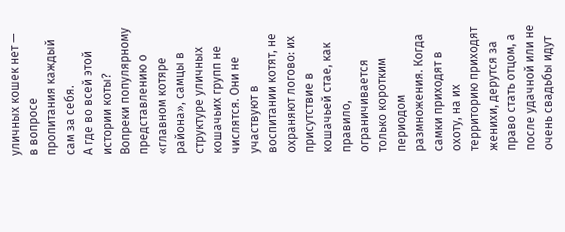уличных кошек нет — в вопросе пропитания каждый сам за себя.
А где во всей этой истории коты? Вопреки популярному представлению о «главном котяре района», самцы в структуре уличных кошачьих групп не числятся. Они не участвуют в воспитании котят, не охраняют логово: их присутствие в кошачьей стае, как правило, ограничивается только коротким периодом размножения. Когда самки приходят в охоту, на их территорию приходят женихи, дерутся за право стать отцом, а после удачной или не очень свадьбы идут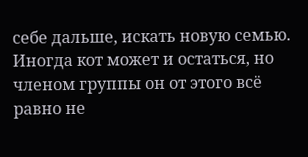себе дальше, искать новую семью. Иногда кот может и остаться, но членом группы он от этого всё равно не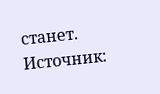станет.
Источник: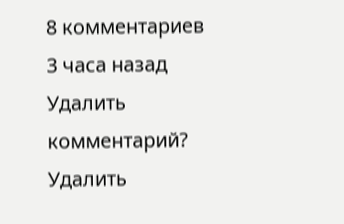8 комментариев
3 часа назад
Удалить комментарий?
Удалить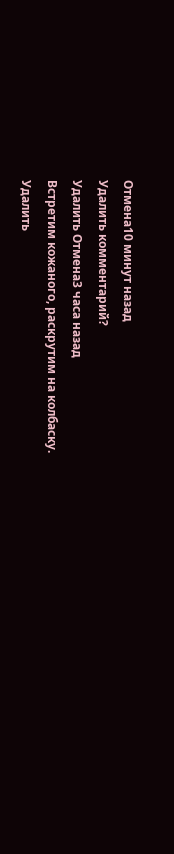Отмена10 минут назад
Удалить комментарий?
Удалить Отмена3 часа назад
Встретим кожаного, раскрутим на колбаску.
Удалить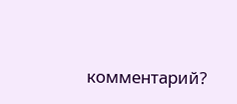комментарий?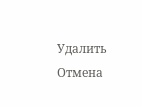Удалить Отмена